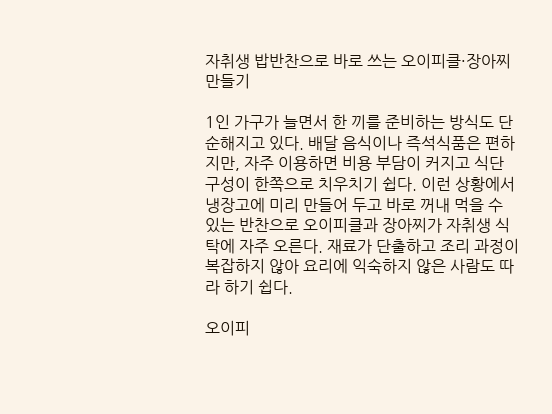자취생 밥반찬으로 바로 쓰는 오이피클·장아찌 만들기

1인 가구가 늘면서 한 끼를 준비하는 방식도 단순해지고 있다. 배달 음식이나 즉석식품은 편하지만, 자주 이용하면 비용 부담이 커지고 식단 구성이 한쪽으로 치우치기 쉽다. 이런 상황에서 냉장고에 미리 만들어 두고 바로 꺼내 먹을 수 있는 반찬으로 오이피클과 장아찌가 자취생 식탁에 자주 오른다. 재료가 단출하고 조리 과정이 복잡하지 않아 요리에 익숙하지 않은 사람도 따라 하기 쉽다.

오이피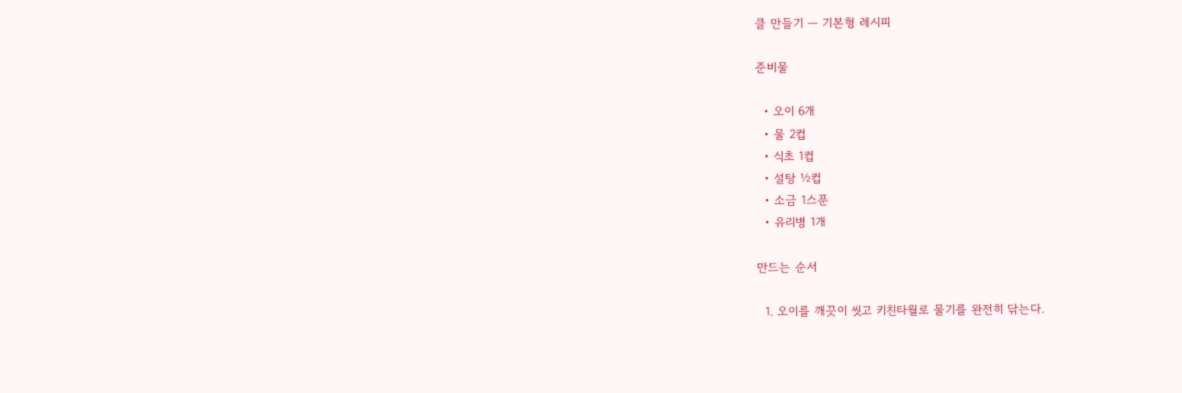클 만들기 ― 기본형 레시피

준비물

  • 오이 6개
  • 물 2컵
  • 식초 1컵
  • 설탕 ½컵
  • 소금 1스푼
  • 유리병 1개

만드는 순서

  1. 오이를 깨끗이 씻고 키친타월로 물기를 완전히 닦는다.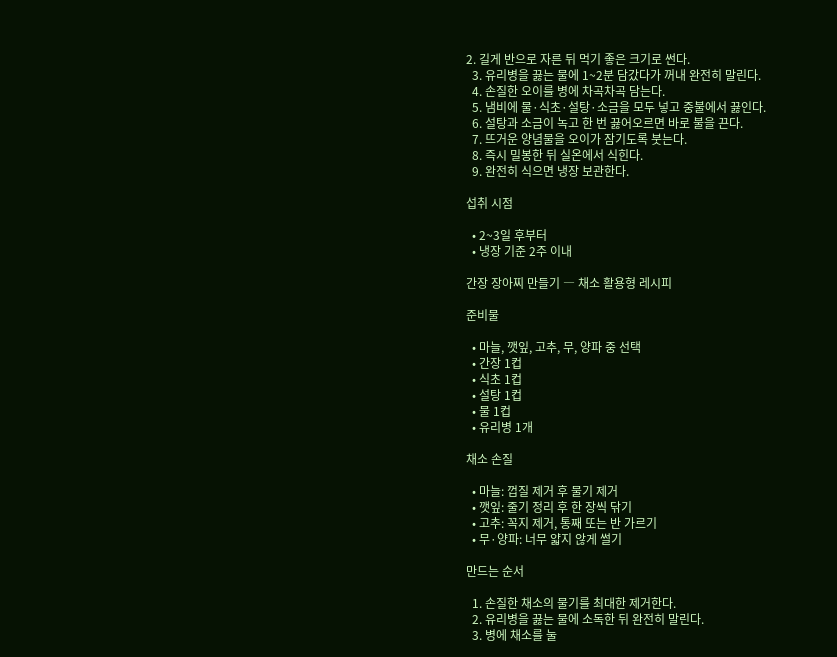2. 길게 반으로 자른 뒤 먹기 좋은 크기로 썬다.
  3. 유리병을 끓는 물에 1~2분 담갔다가 꺼내 완전히 말린다.
  4. 손질한 오이를 병에 차곡차곡 담는다.
  5. 냄비에 물·식초·설탕·소금을 모두 넣고 중불에서 끓인다.
  6. 설탕과 소금이 녹고 한 번 끓어오르면 바로 불을 끈다.
  7. 뜨거운 양념물을 오이가 잠기도록 붓는다.
  8. 즉시 밀봉한 뒤 실온에서 식힌다.
  9. 완전히 식으면 냉장 보관한다.

섭취 시점

  • 2~3일 후부터
  • 냉장 기준 2주 이내

간장 장아찌 만들기 ― 채소 활용형 레시피

준비물

  • 마늘, 깻잎, 고추, 무, 양파 중 선택
  • 간장 1컵
  • 식초 1컵
  • 설탕 1컵
  • 물 1컵
  • 유리병 1개

채소 손질

  • 마늘: 껍질 제거 후 물기 제거
  • 깻잎: 줄기 정리 후 한 장씩 닦기
  • 고추: 꼭지 제거, 통째 또는 반 가르기
  • 무·양파: 너무 얇지 않게 썰기

만드는 순서

  1. 손질한 채소의 물기를 최대한 제거한다.
  2. 유리병을 끓는 물에 소독한 뒤 완전히 말린다.
  3. 병에 채소를 눌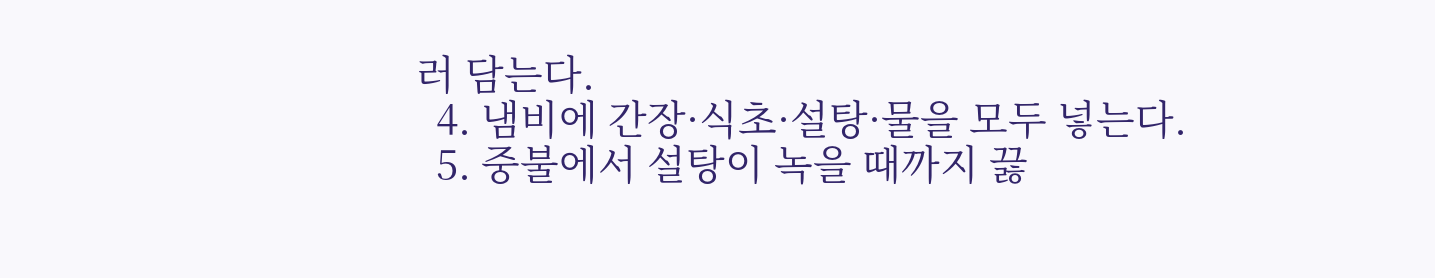러 담는다.
  4. 냄비에 간장·식초·설탕·물을 모두 넣는다.
  5. 중불에서 설탕이 녹을 때까지 끓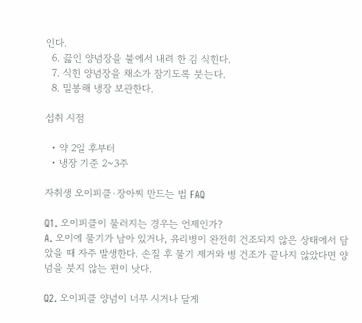인다.
  6. 끓인 양념장을 불에서 내려 한 김 식힌다.
  7. 식힌 양념장을 채소가 잠기도록 붓는다.
  8. 밀봉해 냉장 보관한다.

섭취 시점

  • 약 2일 후부터
  • 냉장 기준 2~3주

자취생 오이피클·장아찌 만드는 법 FAQ

Q1. 오이피클이 물러지는 경우는 언제인가?
A. 오이에 물기가 남아 있거나, 유리병이 완전히 건조되지 않은 상태에서 담았을 때 자주 발생한다. 손질 후 물기 제거와 병 건조가 끝나지 않았다면 양념을 붓지 않는 편이 낫다.

Q2. 오이피클 양념이 너무 시거나 달게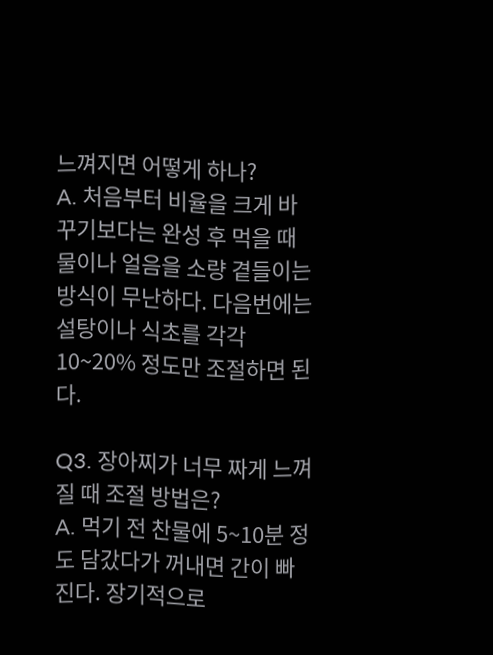느껴지면 어떻게 하나?
A. 처음부터 비율을 크게 바꾸기보다는 완성 후 먹을 때 물이나 얼음을 소량 곁들이는 방식이 무난하다. 다음번에는 설탕이나 식초를 각각 10~20% 정도만 조절하면 된다.

Q3. 장아찌가 너무 짜게 느껴질 때 조절 방법은?
A. 먹기 전 찬물에 5~10분 정도 담갔다가 꺼내면 간이 빠진다. 장기적으로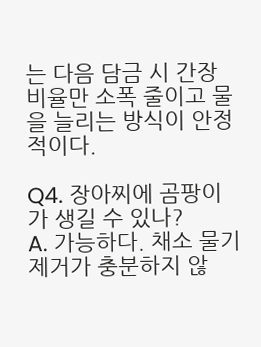는 다음 담금 시 간장 비율만 소폭 줄이고 물을 늘리는 방식이 안정적이다.

Q4. 장아찌에 곰팡이가 생길 수 있나?
A. 가능하다. 채소 물기 제거가 충분하지 않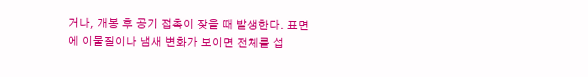거나, 개봉 후 공기 접촉이 잦을 때 발생한다. 표면에 이물질이나 냄새 변화가 보이면 전체를 섭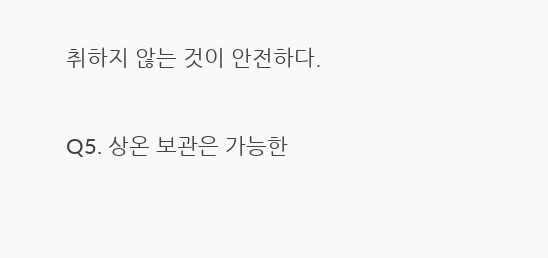취하지 않는 것이 안전하다.

Q5. 상온 보관은 가능한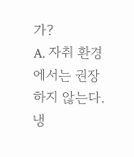가?
A. 자취 환경에서는 권장하지 않는다. 냉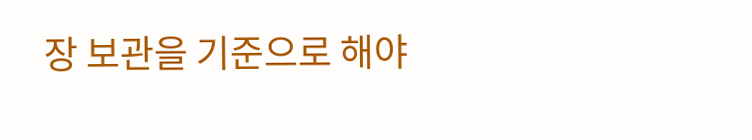장 보관을 기준으로 해야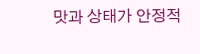맛과 상태가 안정적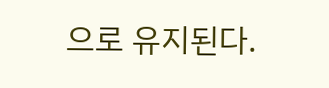으로 유지된다.